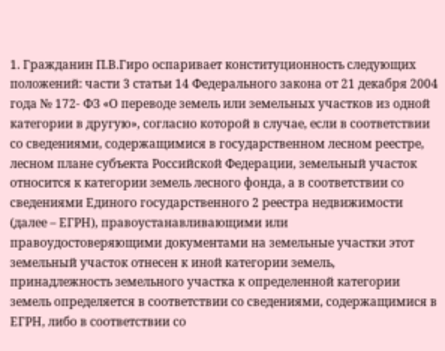1. Гражданин П.В.Гиро оспаривает конституционность следующих положений: части 3 статьи 14 Федерального закона от 21 декабря 2004 года № 172- ФЗ «О переводе земель или земельных участков из одной категории в другую», согласно которой в случае, если в соответствии со сведениями, содержащимися в государственном лесном реестре, лесном плане субъекта Российской Федерации, земельный участок относится к категории земель лесного фонда, а в соответствии со сведениями Единого государственного 2 реестра недвижимости (далее – ЕГРН), правоустанавливающими или правоудостоверяющими документами на земельные участки этот земельный участок отнесен к иной категории земель, принадлежность земельного участка к определенной категории земель определяется в соответствии со сведениями, содержащимися в ЕГРН, либо в соответствии со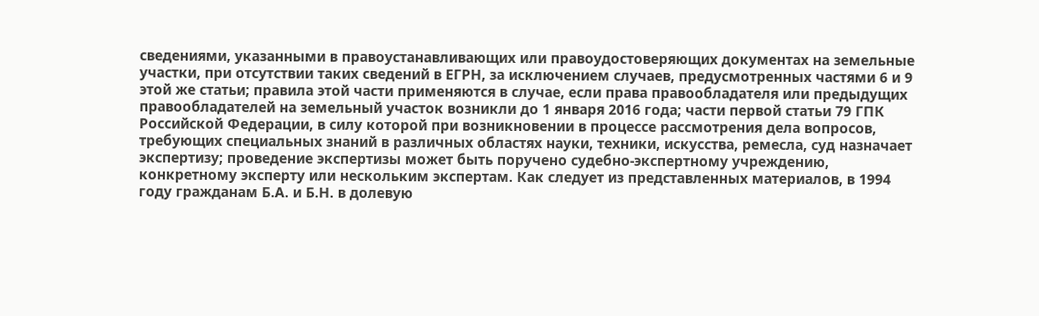сведениями, указанными в правоустанавливающих или правоудостоверяющих документах на земельные участки, при отсутствии таких сведений в ЕГРН, за исключением случаев, предусмотренных частями 6 и 9 этой же статьи; правила этой части применяются в случае, если права правообладателя или предыдущих правообладателей на земельный участок возникли до 1 января 2016 года; части первой статьи 79 ГПК Российской Федерации, в силу которой при возникновении в процессе рассмотрения дела вопросов, требующих специальных знаний в различных областях науки, техники, искусства, ремесла, суд назначает экспертизу; проведение экспертизы может быть поручено судебно-экспертному учреждению, конкретному эксперту или нескольким экспертам. Как следует из представленных материалов, в 1994 году гражданам Б.А. и Б.Н. в долевую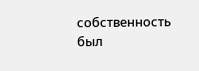собственность был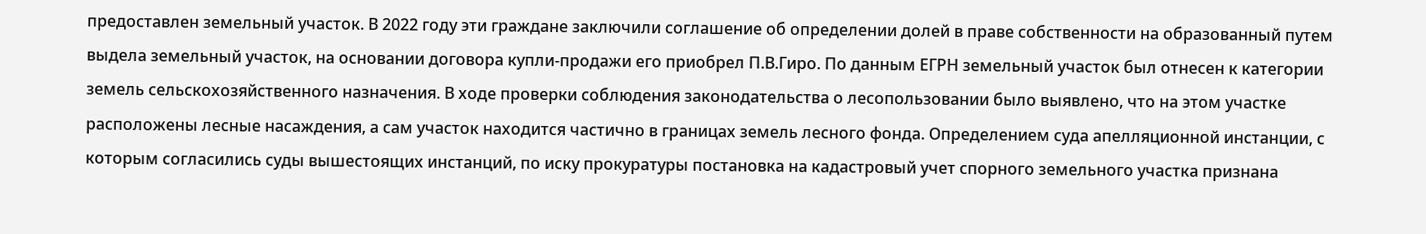предоставлен земельный участок. В 2022 году эти граждане заключили соглашение об определении долей в праве собственности на образованный путем выдела земельный участок, на основании договора купли-продажи его приобрел П.В.Гиро. По данным ЕГРН земельный участок был отнесен к категории земель сельскохозяйственного назначения. В ходе проверки соблюдения законодательства о лесопользовании было выявлено, что на этом участке расположены лесные насаждения, а сам участок находится частично в границах земель лесного фонда. Определением суда апелляционной инстанции, с которым согласились суды вышестоящих инстанций, по иску прокуратуры постановка на кадастровый учет спорного земельного участка признана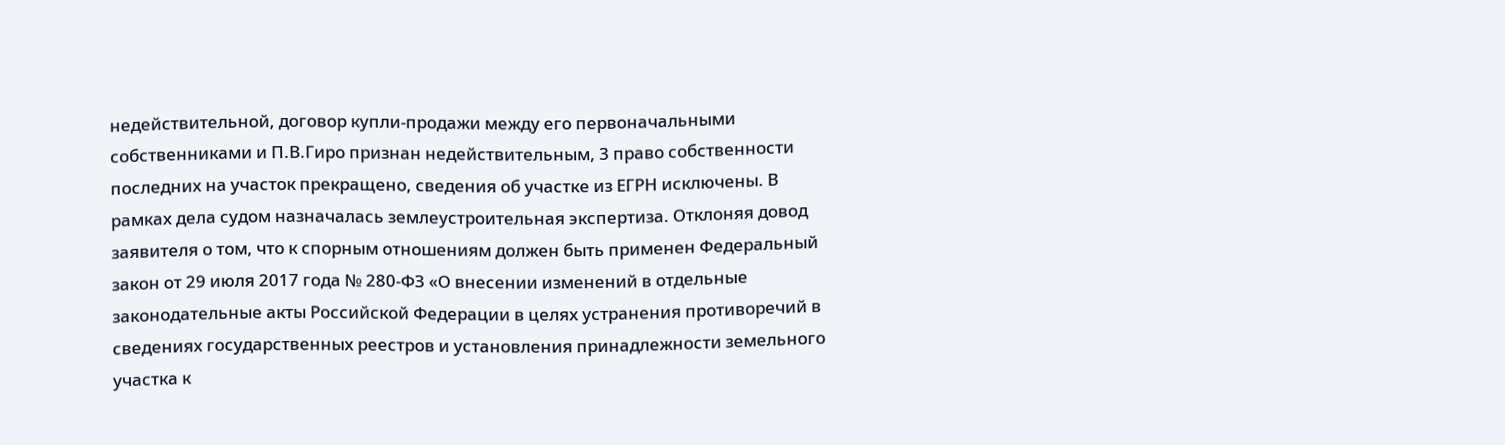недействительной, договор купли-продажи между его первоначальными собственниками и П.В.Гиро признан недействительным, 3 право собственности последних на участок прекращено, сведения об участке из ЕГРН исключены. В рамках дела судом назначалась землеустроительная экспертиза. Отклоняя довод заявителя о том, что к спорным отношениям должен быть применен Федеральный закон от 29 июля 2017 года № 280-ФЗ «О внесении изменений в отдельные законодательные акты Российской Федерации в целях устранения противоречий в сведениях государственных реестров и установления принадлежности земельного участка к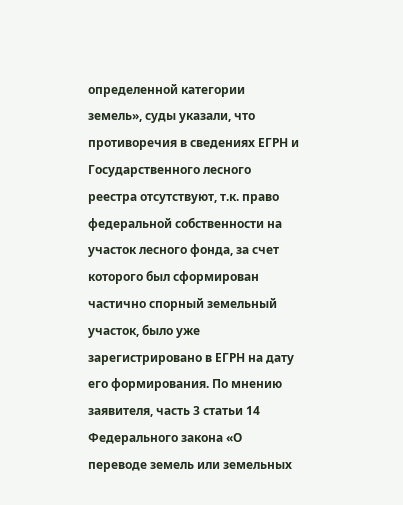определенной категории земель», суды указали, что противоречия в сведениях ЕГРН и Государственного лесного реестра отсутствуют, т.к. право федеральной собственности на участок лесного фонда, за счет которого был сформирован частично спорный земельный участок, было уже зарегистрировано в ЕГРН на дату его формирования. По мнению заявителя, часть 3 статьи 14 Федерального закона «О переводе земель или земельных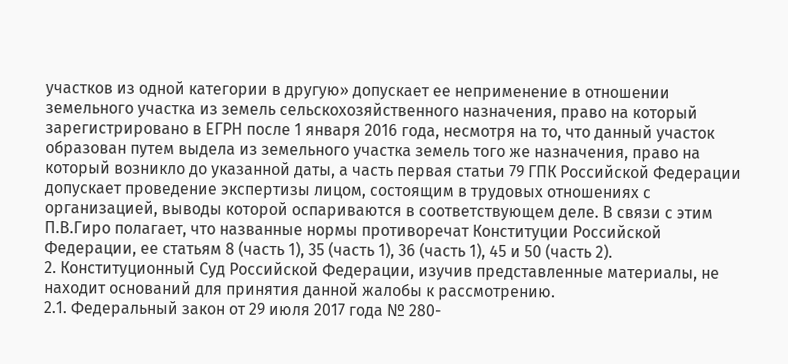участков из одной категории в другую» допускает ее неприменение в отношении земельного участка из земель сельскохозяйственного назначения, право на который зарегистрировано в ЕГРН после 1 января 2016 года, несмотря на то, что данный участок образован путем выдела из земельного участка земель того же назначения, право на который возникло до указанной даты, а часть первая статьи 79 ГПК Российской Федерации допускает проведение экспертизы лицом, состоящим в трудовых отношениях с организацией, выводы которой оспариваются в соответствующем деле. В связи с этим П.В.Гиро полагает, что названные нормы противоречат Конституции Российской Федерации, ее статьям 8 (часть 1), 35 (часть 1), 36 (часть 1), 45 и 50 (часть 2).
2. Конституционный Суд Российской Федерации, изучив представленные материалы, не находит оснований для принятия данной жалобы к рассмотрению.
2.1. Федеральный закон от 29 июля 2017 года № 280-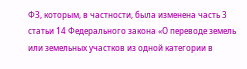ФЗ, которым, в частности, была изменена часть 3 статьи 14 Федерального закона «О переводе земель или земельных участков из одной категории в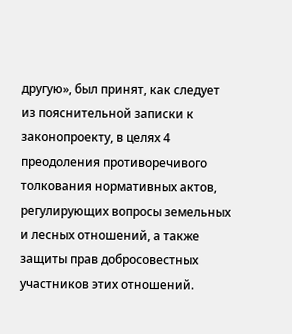другую», был принят, как следует из пояснительной записки к законопроекту, в целях 4 преодоления противоречивого толкования нормативных актов, регулирующих вопросы земельных и лесных отношений, а также защиты прав добросовестных участников этих отношений.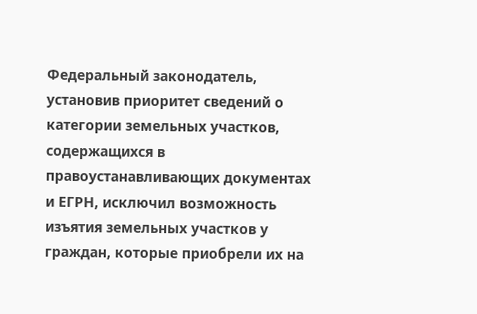Федеральный законодатель, установив приоритет сведений о категории земельных участков, содержащихся в правоустанавливающих документах и ЕГРН, исключил возможность изъятия земельных участков у граждан, которые приобрели их на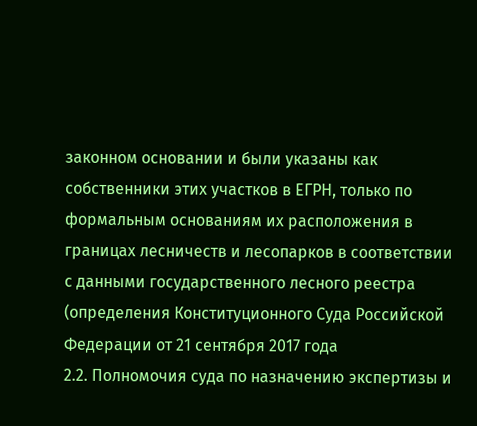законном основании и были указаны как собственники этих участков в ЕГРН, только по формальным основаниям их расположения в границах лесничеств и лесопарков в соответствии с данными государственного лесного реестра (определения Конституционного Суда Российской Федерации от 21 сентября 2017 года
2.2. Полномочия суда по назначению экспертизы и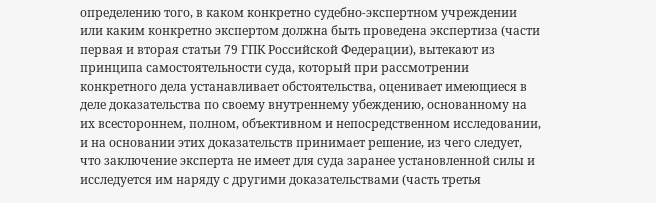определению того, в каком конкретно судебно-экспертном учреждении или каким конкретно экспертом должна быть проведена экспертиза (части первая и вторая статьи 79 ГПК Российской Федерации), вытекают из принципа самостоятельности суда, который при рассмотрении конкретного дела устанавливает обстоятельства, оценивает имеющиеся в деле доказательства по своему внутреннему убеждению, основанному на их всестороннем, полном, объективном и непосредственном исследовании, и на основании этих доказательств принимает решение, из чего следует, что заключение эксперта не имеет для суда заранее установленной силы и исследуется им наряду с другими доказательствами (часть третья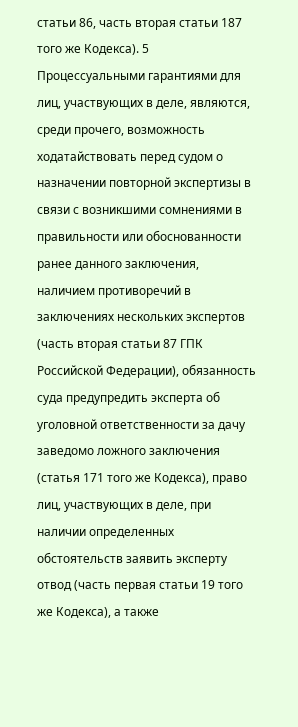статьи 86, часть вторая статьи 187 того же Кодекса). 5 Процессуальными гарантиями для лиц, участвующих в деле, являются, среди прочего, возможность ходатайствовать перед судом о назначении повторной экспертизы в связи с возникшими сомнениями в правильности или обоснованности ранее данного заключения, наличием противоречий в заключениях нескольких экспертов (часть вторая статьи 87 ГПК Российской Федерации), обязанность суда предупредить эксперта об уголовной ответственности за дачу заведомо ложного заключения (статья 171 того же Кодекса), право лиц, участвующих в деле, при наличии определенных обстоятельств заявить эксперту отвод (часть первая статьи 19 того же Кодекса), а также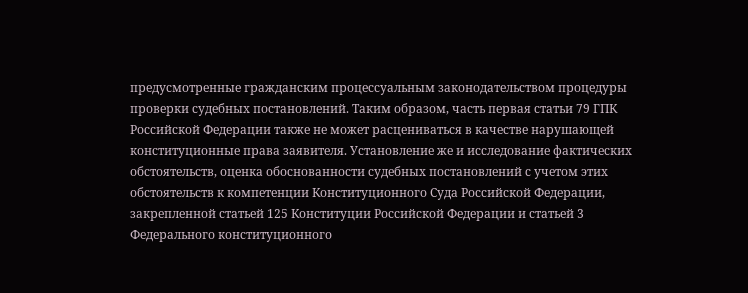предусмотренные гражданским процессуальным законодательством процедуры проверки судебных постановлений. Таким образом, часть первая статьи 79 ГПК Российской Федерации также не может расцениваться в качестве нарушающей конституционные права заявителя. Установление же и исследование фактических обстоятельств, оценка обоснованности судебных постановлений с учетом этих обстоятельств к компетенции Конституционного Суда Российской Федерации, закрепленной статьей 125 Конституции Российской Федерации и статьей 3 Федерального конституционного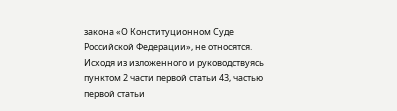закона «О Конституционном Суде Российской Федерации», не относятся. Исходя из изложенного и руководствуясь пунктом 2 части первой статьи 43, частью первой статьи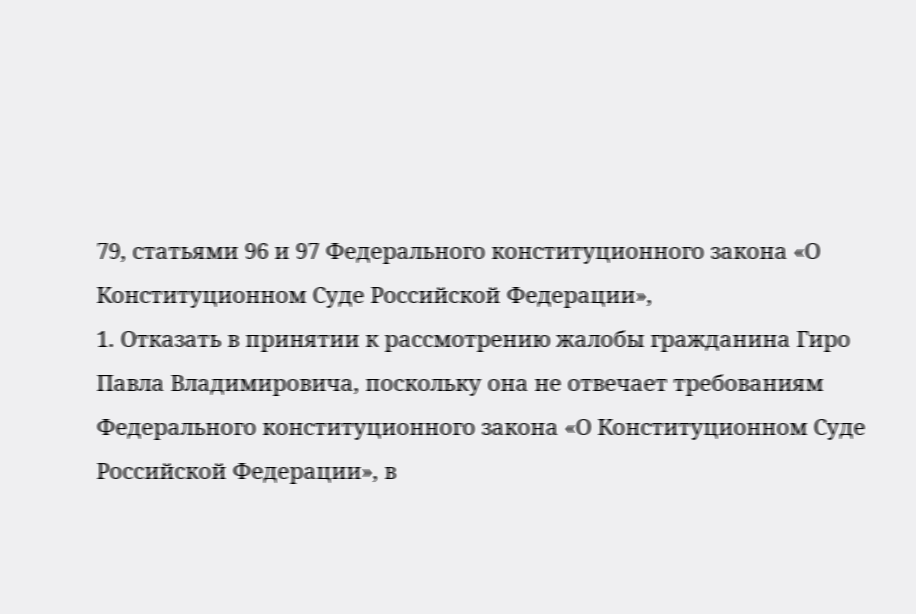79, статьями 96 и 97 Федерального конституционного закона «О Конституционном Суде Российской Федерации»,
1. Отказать в принятии к рассмотрению жалобы гражданина Гиро Павла Владимировича, поскольку она не отвечает требованиям Федерального конституционного закона «О Конституционном Суде Российской Федерации», в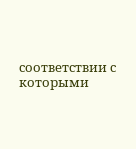соответствии с которыми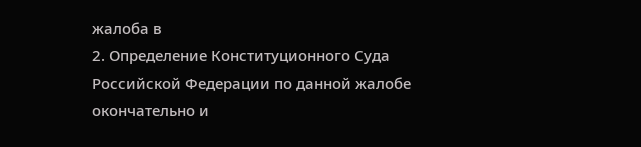жалоба в
2. Определение Конституционного Суда Российской Федерации по данной жалобе окончательно и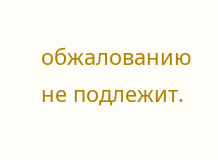обжалованию не подлежит.